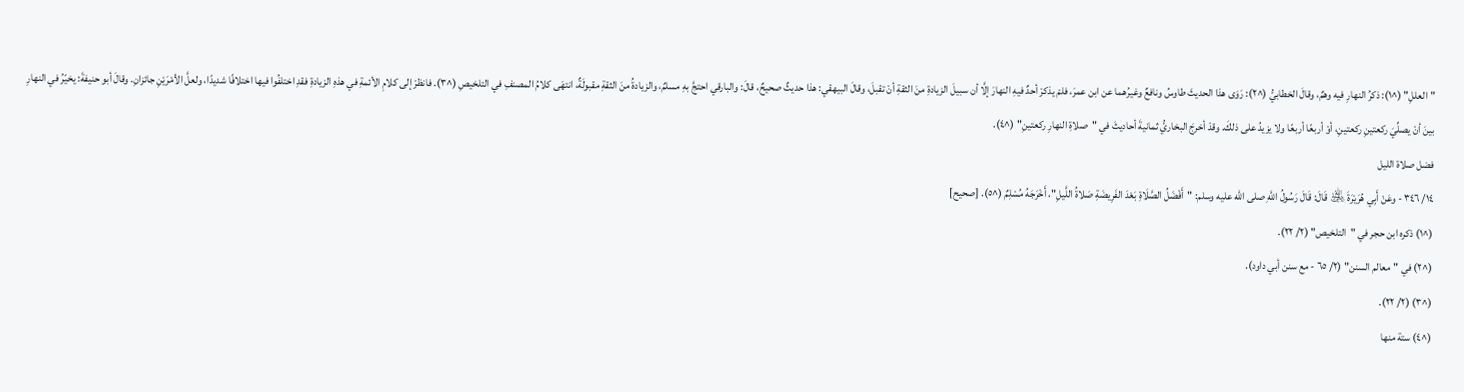"العللِ" (^١): ذكرُ النهارِ فيه وهمٌ، وقالَ الخطابيُّ (^٢): رَوَى هذا الحديثَ طاوسُ ونافعٌ وغيرُهما عن ابن عمرَ، فلمْ يذكرْ أحدٌ فيهِ النهارَ إلَّا أن سبيلَ الزيادةِ منَ الثقةِ أنْ تقبلَ، وقالَ البيهقي: هذا حديثٌ صحيحٌ، قالَ: والبارقي احتجَّ بهِ مسلمٌ، والزيادةُ منَ الثقةِ مقبولَةٌ، انتهَى كلامُ المصنفِ في التلخيصِ (^٣). فانظرْ إلى كلامِ الأئمةِ في هذهِ الزيادةِ فقدِ اختلفُوا فيها اختلافًا شديدًا، ولعلَّ الأمْرَيْنِ جائزانِ. وقالَ أبو حنيفةَ: يخيّرُ في النهارِ بينَ أنْ يصلِّيَ ركعتينِ ركعتينِ، أوْ أربعًا أربعًا ولا يزيدُ على ذلكَ. وقدْ أخرجَ البخاريُّ ثمانيةَ أحاديثَ في "صلاةِ النهارِ ركعتينِ" (^٤).
فضل صلاة الليل
١٤/ ٣٤٦ - وعَنْ أَبِي هُرَيْرَةَ ﵁ قَالَ: قَالَ رَسُولُ اللَّهِ صلى الله عليه وسلم: "أَفْضَلُ الصَّلَاةِ بَعْدَ الفَرِيضَةِ صَلاةُ اللَّيلِ"، أَخْرَجَهُ مُسْلِمٌ (^٥). [صحيح]
(^١) ذكره ابن حجر في "التلخيص" (٢/ ٢٢).
(^٢) في "معالم السنن" (٢/ ٦٥ - مع سنن أبي داود).
(^٣) (٢/ ٢٢).
(^٤) ستة منها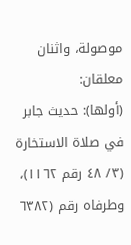موصولة، واثنان معلقان:
(أولها): حديث جابر في صلاة الاستخارة (٣/ ٤٨ رقم ١١٦٢)، وطرفاه رقم (٦٣٨٢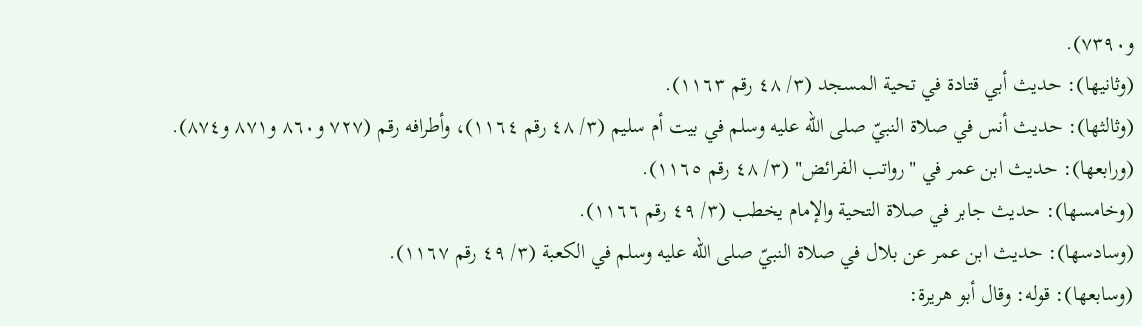و٧٣٩٠).
(وثانيها): حديث أبي قتادة في تحية المسجد (٣/ ٤٨ رقم ١١٦٣).
(وثالثها): حديث أنس في صلاة النبيّ صلى الله عليه وسلم في بيت أم سليم (٣/ ٤٨ رقم ١١٦٤)، وأطرافه رقم (٧٢٧ و٨٦٠ و٨٧١ و٨٧٤).
(ورابعها): حديث ابن عمر في "رواتب الفرائض" (٣/ ٤٨ رقم ١١٦٥).
(وخامسها): حديث جابر في صلاة التحية والإمام يخطب (٣/ ٤٩ رقم ١١٦٦).
(وسادسها): حديث ابن عمر عن بلال في صلاة النبيّ صلى الله عليه وسلم في الكعبة (٣/ ٤٩ رقم ١١٦٧).
(وسابعها): قوله: وقال أبو هريرة: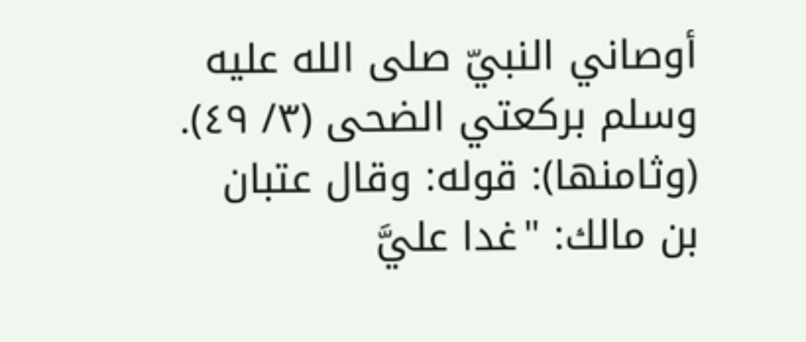أوصاني النبيّ صلى الله عليه وسلم بركعتي الضحى (٣/ ٤٩).
(وثامنها): قوله: وقال عتبان بن مالك: "غدا عليَّ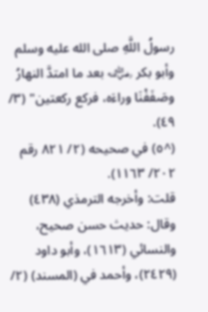رسولُ اللَّهِ صلى الله عليه وسلم وأبو بكر ﵁ بعد ما امتدَّ النهارُ وصَفَفْنَا وراءَه، فركع ركعتين" (٣/ ٤٩).
(^٥) في صحيحه (٢/ ٨٢١ رقم ٢٠٢/ ١١٦٣).
قلت: وأخرجه الترمذي (٤٣٨) وقال: حديث حسن صحيح، والنسائي (١٦١٣)، وأبو داود (٢٤٢٩)، وأحمد في (المسند) (٢/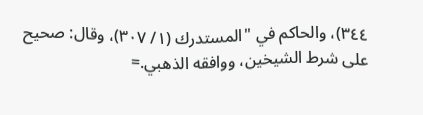٣٤٤)، والحاكم في "المستدرك (١/ ٣٠٧)، وقال: صحيح على شرط الشيخين، ووافقه الذهبي.=